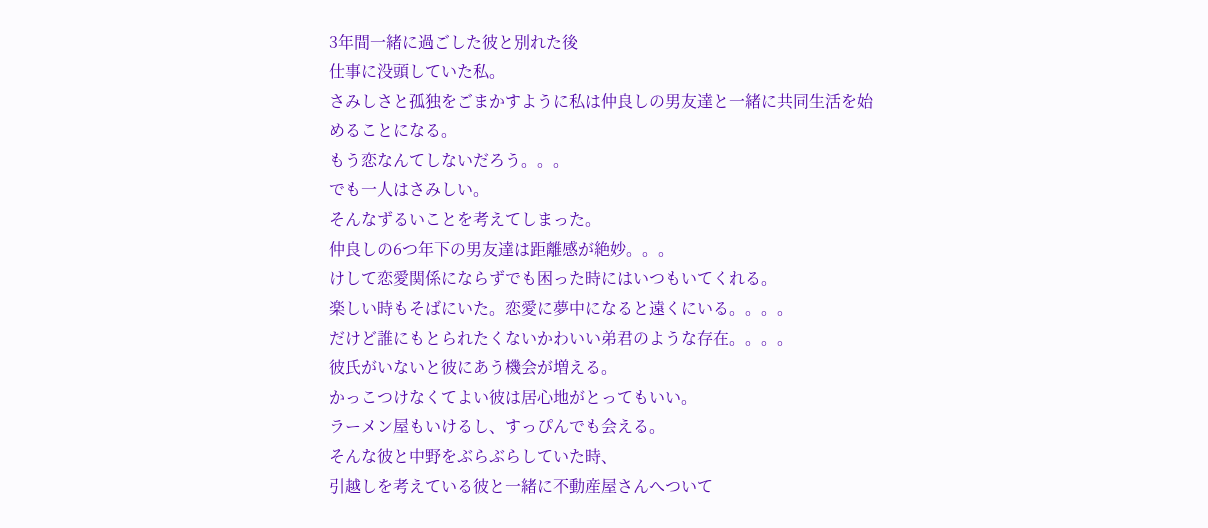3年間一緒に過ごした彼と別れた後
仕事に没頭していた私。
さみしさと孤独をごまかすように私は仲良しの男友達と一緒に共同生活を始めることになる。
もう恋なんてしないだろう。。。
でも一人はさみしい。
そんなずるいことを考えてしまった。
仲良しの6つ年下の男友達は距離感が絶妙。。。
けして恋愛関係にならずでも困った時にはいつもいてくれる。
楽しい時もそばにいた。恋愛に夢中になると遠くにいる。。。。
だけど誰にもとられたくないかわいい弟君のような存在。。。。
彼氏がいないと彼にあう機会が増える。
かっこつけなくてよい彼は居心地がとってもいい。
ラーメン屋もいけるし、すっぴんでも会える。
そんな彼と中野をぶらぶらしていた時、
引越しを考えている彼と一緒に不動産屋さんへついて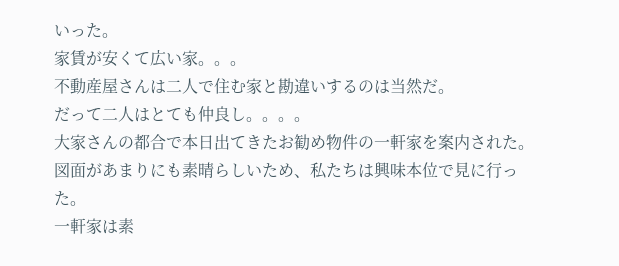いった。
家賃が安くて広い家。。。
不動産屋さんは二人で住む家と勘違いするのは当然だ。
だって二人はとても仲良し。。。。
大家さんの都合で本日出てきたお勧め物件の一軒家を案内された。
図面があまりにも素晴らしいため、私たちは興味本位で見に行った。
一軒家は素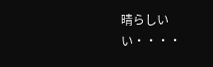晴らしいい・・・・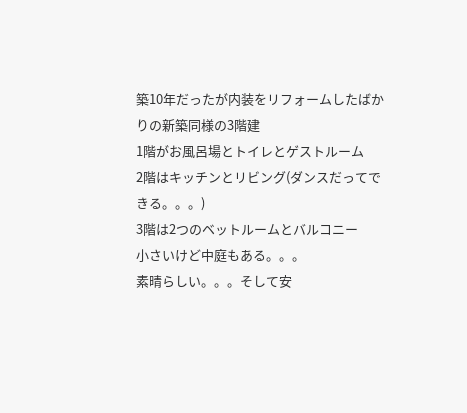築10年だったが内装をリフォームしたばかりの新築同様の3階建
1階がお風呂場とトイレとゲストルーム
2階はキッチンとリビング(ダンスだってできる。。。)
3階は2つのベットルームとバルコニー
小さいけど中庭もある。。。
素晴らしい。。。そして安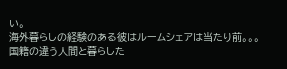い。
海外暮らしの経験のある彼はルームシェアは当たり前。。。
国籍の違う人間と暮らした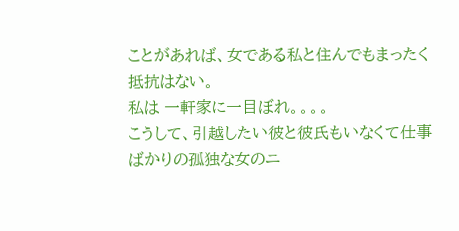ことがあれば、女である私と住んでもまったく抵抗はない。
私は 一軒家に一目ぼれ。。。。
こうして、引越したい彼と彼氏もいなくて仕事ばかりの孤独な女のニ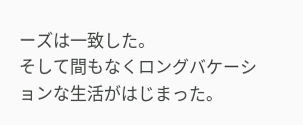ーズは一致した。
そして間もなくロングバケーションな生活がはじまった。